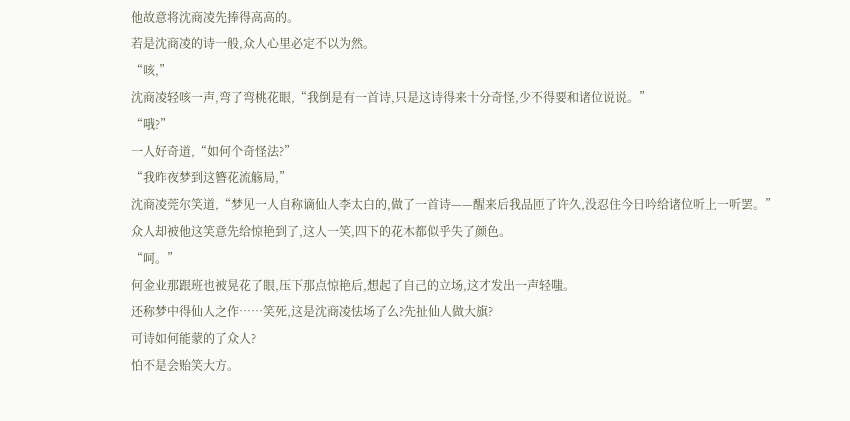他故意将沈商凌先捧得高高的。
若是沈商凌的诗一般,众人心里必定不以为然。
“咳,”
沈商凌轻咳一声,弯了弯桃花眼,“我倒是有一首诗,只是这诗得来十分奇怪,少不得要和诸位说说。”
“哦?”
一人好奇道,“如何个奇怪法?”
“我昨夜梦到这簪花流觞局,”
沈商凌莞尔笑道,“梦见一人自称谪仙人李太白的,做了一首诗——醒来后我品匝了许久,没忍住今日吟给诸位听上一听罢。”
众人却被他这笑意先给惊艳到了,这人一笑,四下的花木都似乎失了颜色。
“呵。”
何金业那跟班也被晃花了眼,压下那点惊艳后,想起了自己的立场,这才发出一声轻嗤。
还称梦中得仙人之作……笑死,这是沈商凌怯场了么?先扯仙人做大旗?
可诗如何能蒙的了众人?
怕不是会贻笑大方。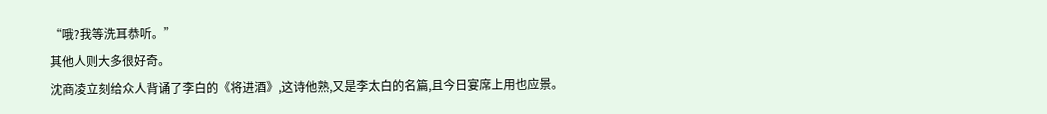“哦?我等洗耳恭听。”
其他人则大多很好奇。
沈商凌立刻给众人背诵了李白的《将进酒》,这诗他熟,又是李太白的名篇,且今日宴席上用也应景。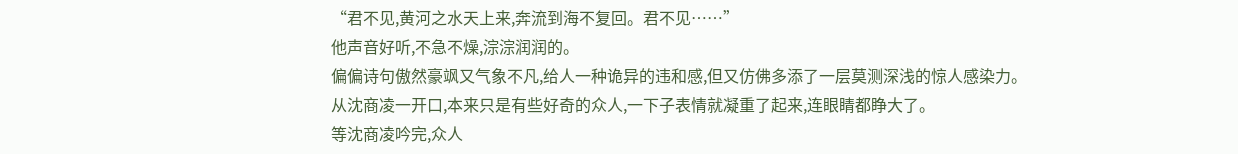“君不见,黄河之水天上来,奔流到海不复回。君不见……”
他声音好听,不急不燥,淙淙润润的。
偏偏诗句傲然豪飒又气象不凡,给人一种诡异的违和感,但又仿佛多添了一层莫测深浅的惊人感染力。
从沈商凌一开口,本来只是有些好奇的众人,一下子表情就凝重了起来,连眼睛都睁大了。
等沈商凌吟完,众人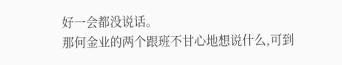好一会都没说话。
那何金业的两个跟班不甘心地想说什么,可到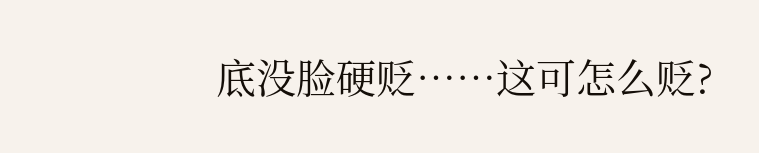底没脸硬贬……这可怎么贬?